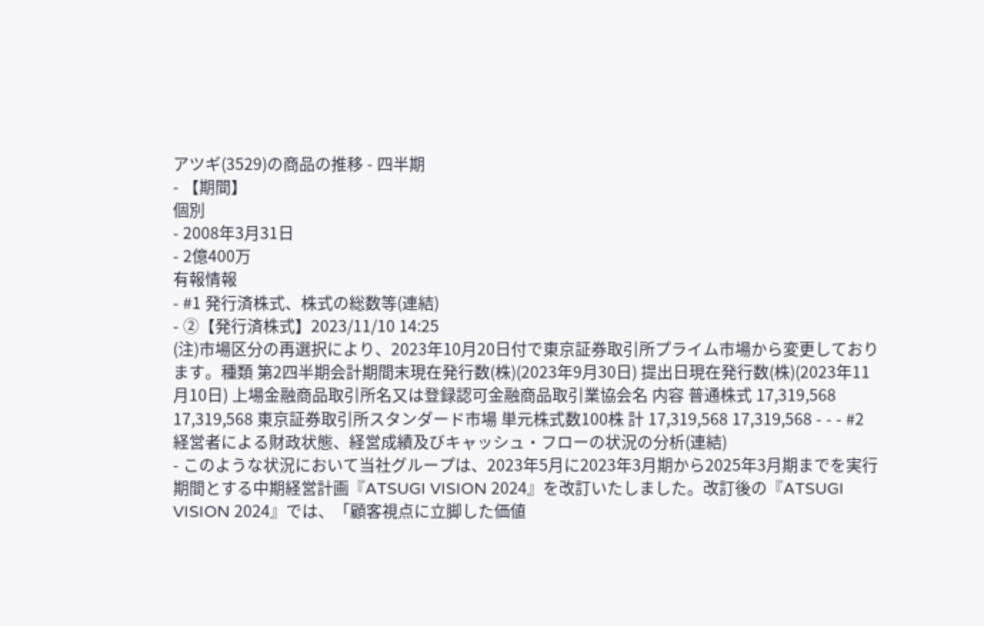アツギ(3529)の商品の推移 - 四半期
- 【期間】
個別
- 2008年3月31日
- 2億400万
有報情報
- #1 発行済株式、株式の総数等(連結)
- ②【発行済株式】2023/11/10 14:25
(注)市場区分の再選択により、2023年10月20日付で東京証券取引所プライム市場から変更しております。種類 第2四半期会計期間末現在発行数(株)(2023年9月30日) 提出日現在発行数(株)(2023年11月10日) 上場金融商品取引所名又は登録認可金融商品取引業協会名 内容 普通株式 17,319,568 17,319,568 東京証券取引所スタンダード市場 単元株式数100株 計 17,319,568 17,319,568 - - - #2 経営者による財政状態、経営成績及びキャッシュ・フローの状況の分析(連結)
- このような状況において当社グループは、2023年5月に2023年3月期から2025年3月期までを実行期間とする中期経営計画『ATSUGI VISION 2024』を改訂いたしました。改訂後の『ATSUGI VISION 2024』では、「顧客視点に立脚した価値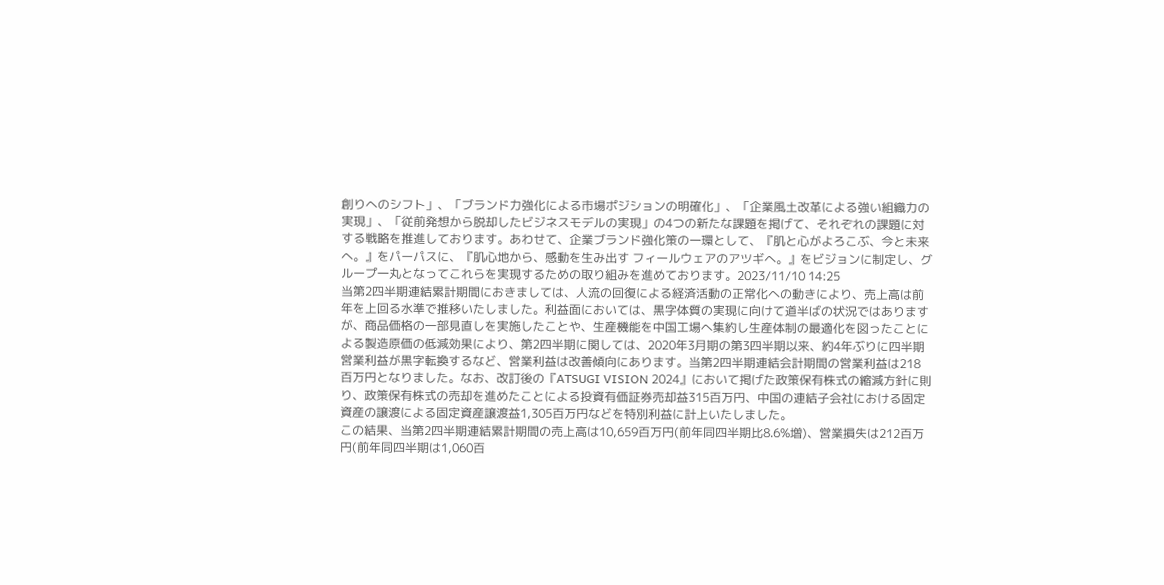創りへのシフト」、「ブランド力強化による市場ポジションの明確化」、「企業風土改革による強い組織力の実現」、「従前発想から脱却したビジネスモデルの実現」の4つの新たな課題を掲げて、それぞれの課題に対する戦略を推進しております。あわせて、企業ブランド強化策の一環として、『肌と心がよろこぶ、今と未来へ。』をパーパスに、『肌心地から、感動を生み出す フィールウェアのアツギへ。』をビジョンに制定し、グループ一丸となってこれらを実現するための取り組みを進めております。2023/11/10 14:25
当第2四半期連結累計期間におきましては、人流の回復による経済活動の正常化への動きにより、売上高は前年を上回る水準で推移いたしました。利益面においては、黒字体質の実現に向けて道半ばの状況ではありますが、商品価格の一部見直しを実施したことや、生産機能を中国工場へ集約し生産体制の最適化を図ったことによる製造原価の低減効果により、第2四半期に関しては、2020年3月期の第3四半期以来、約4年ぶりに四半期営業利益が黒字転換するなど、営業利益は改善傾向にあります。当第2四半期連結会計期間の営業利益は218百万円となりました。なお、改訂後の『ATSUGI VISION 2024』において掲げた政策保有株式の縮減方針に則り、政策保有株式の売却を進めたことによる投資有価証券売却益315百万円、中国の連結子会社における固定資産の譲渡による固定資産譲渡益1,305百万円などを特別利益に計上いたしました。
この結果、当第2四半期連結累計期間の売上高は10,659百万円(前年同四半期比8.6%増)、営業損失は212百万円(前年同四半期は1,060百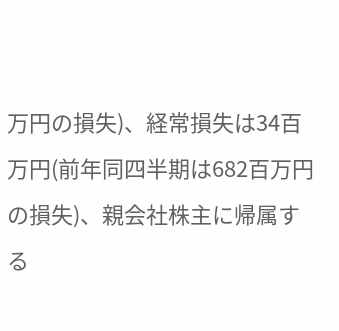万円の損失)、経常損失は34百万円(前年同四半期は682百万円の損失)、親会社株主に帰属する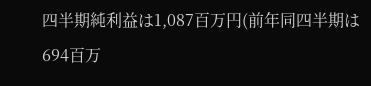四半期純利益は1,087百万円(前年同四半期は694百万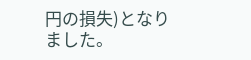円の損失)となりました。